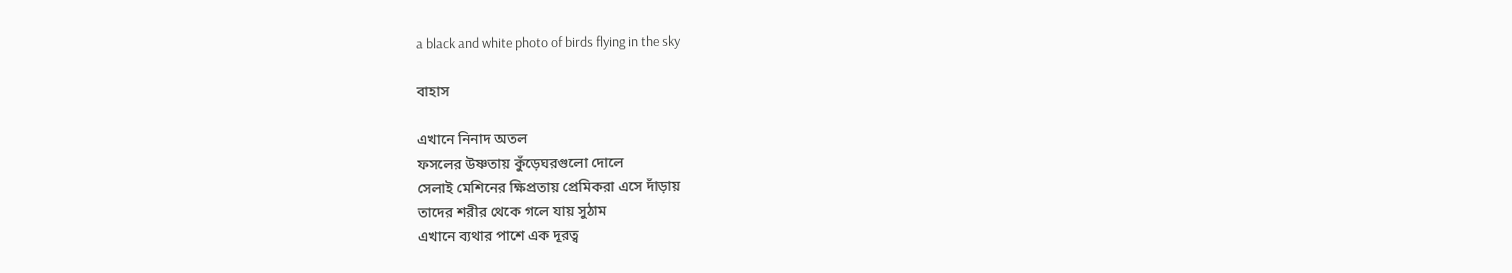a black and white photo of birds flying in the sky

বাহাস

এখানে নিনাদ অতল
ফসলের উষ্ণতায় কুঁড়েঘরগুলো দোলে
সেলাই মেশিনের ক্ষিপ্রতায় প্রেমিকরা এসে দাঁড়ায়
তাদের শরীর থেকে গলে যায় সুঠাম
এখানে ব্যথার পাশে এক দূরত্ব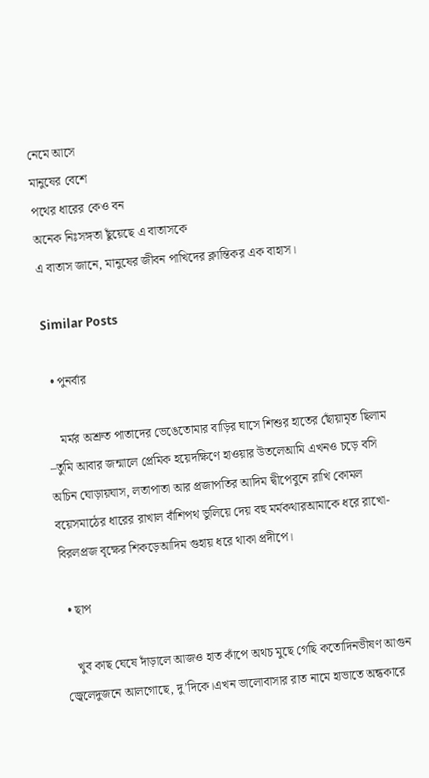নেমে আসে
মানুষের বেশে
পথের ধারের কেও বন
অনেক নিঃসঙ্গতা ছুঁয়েছে এ বাতাসকে
এ বাতাস জানে, মানুষের জীবন পাখিদের ক্লান্তিকর এক বাহাস।

Similar Posts

  • পুনর্বার

    মর্মর অশ্রুত পাতাদের ভেঙেতোমার বাড়ির ঘাসে শিশুর হাতের ছোঁয়ামৃত ছিলাম –তুমি আবার জন্মালে প্রেমিক হয়েদক্ষিণে হাওয়ার উতলেআমি এখনও চড়ে বসি অচিন ঘোড়ায়ঘাস, লতাপাতা আর প্রজাপতির আদিম দ্বীপেবুনে রাখি কোমল বয়েসমাঠের ধারের রাখাল বাঁশিপথ ভুলিয়ে দেয় বহু মর্মকথারআমাকে ধরে রাখো-বিরলপ্রজ বৃক্ষের শিকড়েআদিম গুহায় ধরে থাকা প্রদীপে।

  • ছাপ

    খুব কাছ ঘেষে দাঁড়ালে আজও হাত কাঁপে অথচ মুছে গেছি কতোদিনভীষণ আগুন জ্বেলেদুজনে আলগোছে, দু’দিকে।এখন ভালোবাসার রাত নামে হাভাতে অন্ধকারে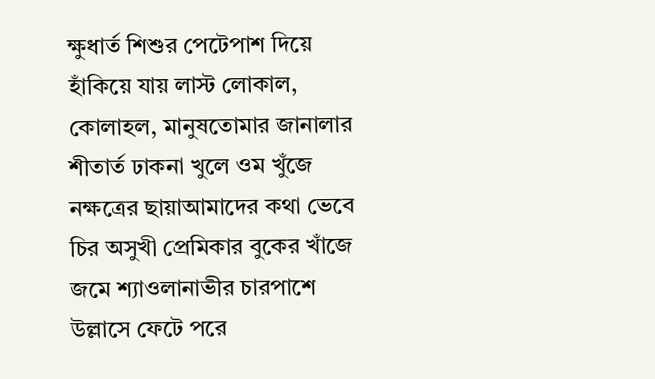ক্ষুধার্ত শিশুর পেটেপাশ দিয়ে হাঁকিয়ে যায় লাস্ট লোকাল, কোলাহল, মানুষতোমার জানালার শীতার্ত ঢাকনা খুলে ওম খুঁজে নক্ষত্রের ছায়াআমাদের কথা ভেবে চির অসুখী প্রেমিকার বুকের খাঁজে জমে শ্যাওলানাভীর চারপাশে উল্লাসে ফেটে পরে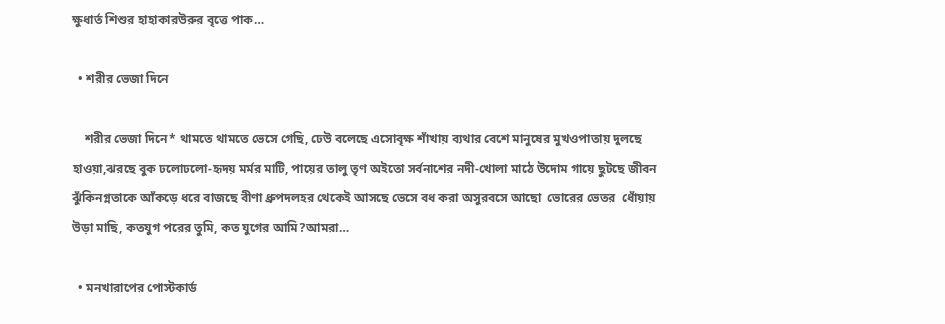ক্ষুধার্ত শিশুর হাহাকারউরুর বৃত্তে পাক…

  • শরীর ভেজা দিনে

    শরীর ভেজা দিনে* থামতে থামতে ভেসে গেছি, ঢেউ বলেছে এসোবৃক্ষ শাঁখায় ব্যথার বেশে মানু‌ষের মুখওপাতায় দুলছে হাওয়া,ঝরছে বুক ঢলোঢলো-হৃদয় মর্মর মাটি, পায়ের তালু তৃণ অইতো সর্বনাশের নদী-খোলা মাঠে উদোম গায়ে ছুটছে জীবন ঝুঁকিনগ্নতাকে আঁকড়ে ধরে বাজছে বীণা ধ্রুপদলহর থেকেই আসছে ভেসে বধ করা অসুরবসে আছো  ভোরের ভেতর  ধোঁয়ায় উড়া মাছি, কতযুগ পরের তুমি, কত যুগের আমি?আমরা…

  • মনখারাপের পোস্টকার্ড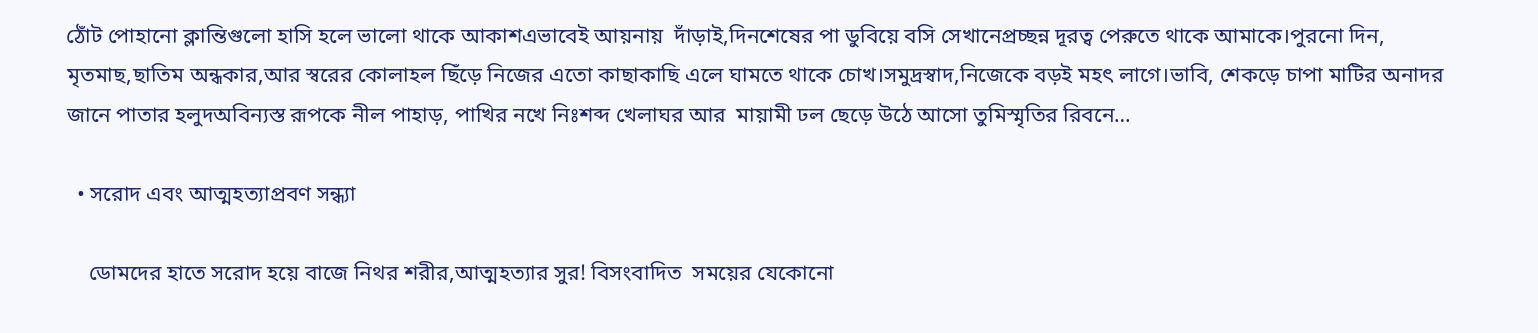ঠোঁট পোহানো ক্লান্তিগুলো হাসি হলে ভালো থাকে আকাশএভাবেই আয়নায়  দাঁড়াই,দিনশেষের পা ডুবিয়ে বসি সেখানেপ্রচ্ছন্ন দূরত্ব পেরুতে থাকে আমাকে।পুরনো দিন, মৃতমাছ,ছাতিম অন্ধকার,আর স্বরের কোলাহল ছিঁড়ে নিজের এতো কাছাকাছি এলে ঘামতে থাকে চোখ।সমুদ্রস্বাদ,নিজেকে বড়ই মহৎ লাগে।ভাবি, শেকড়ে চাপা মাটির অনাদর  জানে পাতার হলুদঅবিন্যস্ত রূপকে নীল পাহাড়, পাখির নখে নিঃশব্দ খেলাঘর আর  মায়ামী ঢল ছেড়ে উঠে আসো তুমিস্মৃতির রিবনে…

  • সরোদ এবং আত্মহত্যাপ্রবণ সন্ধ্যা

    ডোমদের হাতে সরোদ হয়ে বাজে নিথর শরীর,আত্মহত্যার সুর! বিসংবাদিত  সময়ের যেকোনো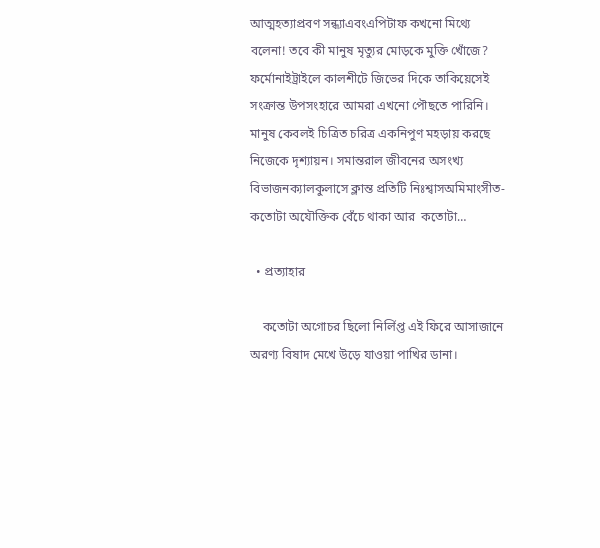আত্মহত্যাপ্রবণ সন্ধ্যাএবংএপিটাফ কখনো মিথ্যে বলেনা! তবে কী মানুষ মৃত্যুর মোড়কে মুক্তি খোঁজে? ফর্মোনাইট্রাইলে কালশীটে জিভের দিকে তাকিয়েসেই সংক্রান্ত উপসংহারে আমরা এখনো পৌছতে পারিনি। মানুষ কেবলই চিত্রিত চরিত্র একনিপুণ মহড়ায় করছে নিজেকে দৃশ্যায়ন। সমান্তরাল জীবনের অসংখ্য বিভাজনক্যালকুলাসে ক্লান্ত প্রতিটি নিঃশ্বাসঅমিমাংসীত- কতোটা অযৌক্তিক বেঁচে থাকা আর  কতোটা…

  • প্রত্যাহার

    কতোটা অগোচর ছিলো নির্লিপ্ত এই ফিরে আসাজানে অরণ্য বিষাদ মেখে উড়ে যাওয়া পাখির ডানা।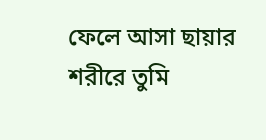ফেলে আসা ছায়ার শরীরে তুমি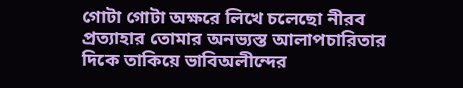গোটা গোটা অক্ষরে লিখে চলেছো নীরব প্রত্যাহার তোমার অনভ্যস্ত আলাপচারিতার দিকে তাকিয়ে ভাবিঅলীন্দের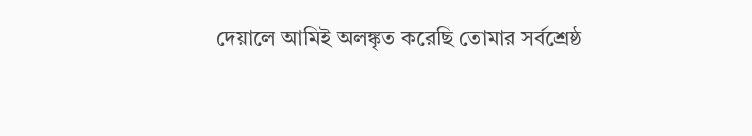দেয়ালে আমিই অলঙ্কৃত করেছি তোমার সর্বশ্রেষ্ঠ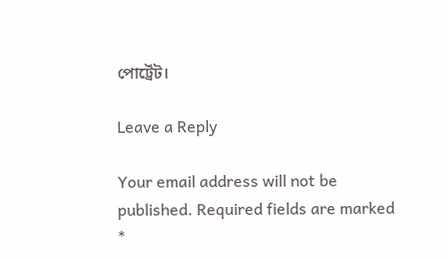পোর্ট্রেট।

Leave a Reply

Your email address will not be published. Required fields are marked *